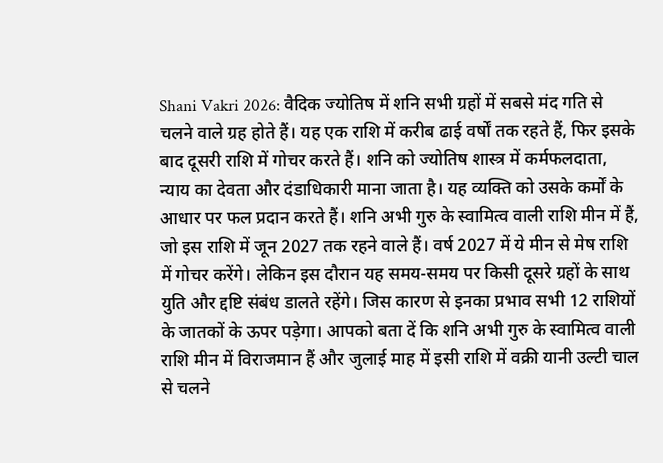Shani Vakri 2026: वैदिक ज्योतिष में शनि सभी ग्रहों में सबसे मंद गति से चलने वाले ग्रह होते हैं। यह एक राशि में करीब ढाई वर्षों तक रहते हैं, फिर इसके बाद दूसरी राशि में गोचर करते हैं। शनि को ज्योतिष शास्त्र में कर्मफलदाता, न्याय का देवता और दंडाधिकारी माना जाता है। यह व्यक्ति को उसके कर्मों के आधार पर फल प्रदान करते हैं। शनि अभी गुरु के स्वामित्व वाली राशि मीन में हैं, जो इस राशि में जून 2027 तक रहने वाले हैं। वर्ष 2027 में ये मीन से मेष राशि में गोचर करेंगे। लेकिन इस दौरान यह समय-समय पर किसी दूसरे ग्रहों के साथ युति और द्दष्टि संबंध डालते रहेंगे। जिस कारण से इनका प्रभाव सभी 12 राशियों के जातकों के ऊपर पड़ेगा। आपको बता दें कि शनि अभी गुरु के स्वामित्व वाली राशि मीन में विराजमान हैं और जुलाई माह में इसी राशि में वक्री यानी उल्टी चाल से चलने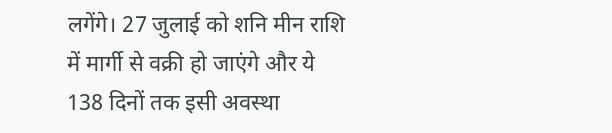लगेंगे। 27 जुलाई को शनि मीन राशि में मार्गी से वक्री हो जाएंगे और ये 138 दिनों तक इसी अवस्था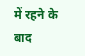में रहने के बाद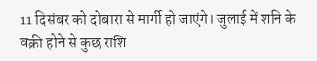11 दिसंबर को दोबारा से मार्गी हो जाएंगे। जुलाई में शनि के वक्री होने से कुछ राशि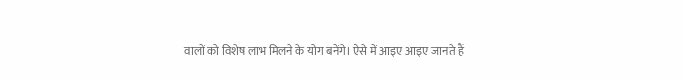वालों को विशेष लाभ मिलने के योग बनेंगे। ऐसे में आइए आइए जानते हैं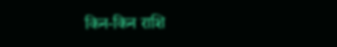किन-किन राशि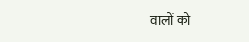वालों को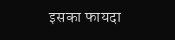इसका फायदा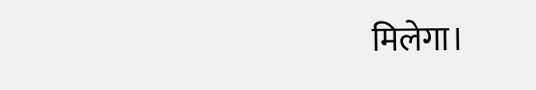मिलेगा।